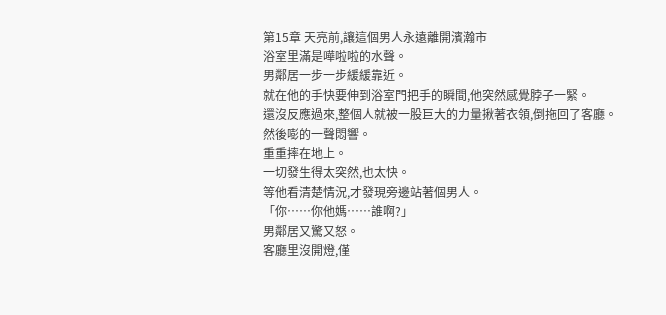第15章 天亮前,讓這個男人永遠離開濱瀚市
浴室里滿是嘩啦啦的水聲。
男鄰居一步一步緩緩靠近。
就在他的手快要伸到浴室門把手的瞬間,他突然感覺脖子一緊。
還沒反應過來,整個人就被一股巨大的力量揪著衣領,倒拖回了客廳。
然後嘭的一聲悶響。
重重摔在地上。
一切發生得太突然,也太快。
等他看清楚情況,才發現旁邊站著個男人。
「你……你他媽……誰啊?」
男鄰居又驚又怒。
客廳里沒開燈,僅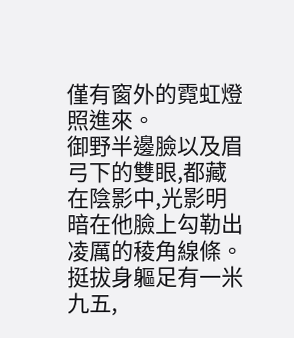僅有窗外的霓虹燈照進來。
御野半邊臉以及眉弓下的雙眼,都藏在陰影中,光影明暗在他臉上勾勒出凌厲的稜角線條。
挺拔身軀足有一米九五,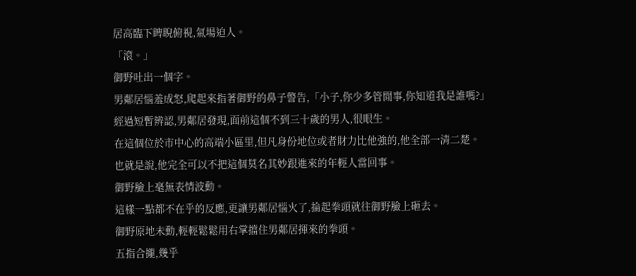居高臨下睥睨俯視,氣場迫人。
「滾。」
御野吐出一個字。
男鄰居惱羞成怒,爬起來指著御野的鼻子警告,「小子,你少多管閒事,你知道我是誰嗎?」
經過短暫辨認,男鄰居發現,面前這個不到三十歲的男人,很眼生。
在這個位於市中心的高端小區里,但凡身份地位或者財力比他強的,他全部一清二楚。
也就是說,他完全可以不把這個莫名其妙跟進來的年輕人當回事。
御野臉上毫無表情波動。
這樣一點都不在乎的反應,更讓男鄰居惱火了,掄起拳頭就往御野臉上砸去。
御野原地未動,輕輕鬆鬆用右掌擋住男鄰居揮來的拳頭。
五指合攏,幾乎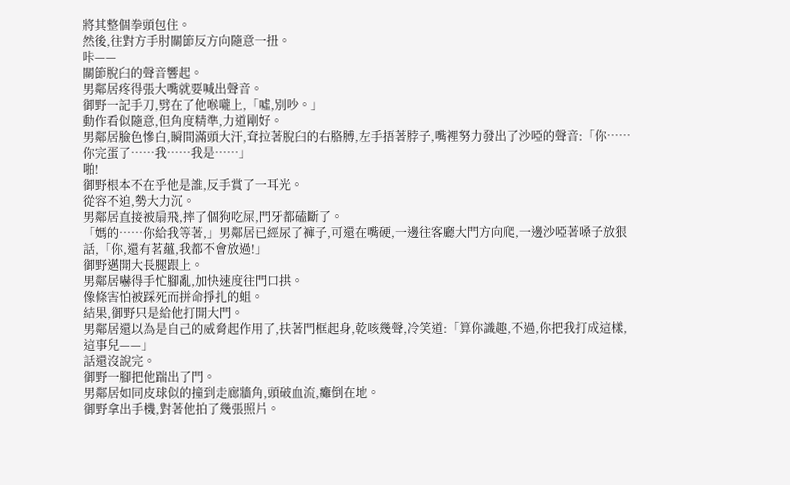將其整個拳頭包住。
然後,往對方手肘關節反方向隨意一扭。
咔——
關節脫臼的聲音響起。
男鄰居疼得張大嘴就要喊出聲音。
御野一記手刀,劈在了他喉嚨上,「噓,別吵。」
動作看似隨意,但角度精準,力道剛好。
男鄰居臉色慘白,瞬間滿頭大汗,耷拉著脫臼的右胳膊,左手捂著脖子,嘴裡努力發出了沙啞的聲音:「你……你完蛋了……我……我是……」
啪!
御野根本不在乎他是誰,反手賞了一耳光。
從容不迫,勢大力沉。
男鄰居直接被扇飛,摔了個狗吃屎,門牙都磕斷了。
「媽的……你給我等著,」男鄰居已經尿了褲子,可還在嘴硬,一邊往客廳大門方向爬,一邊沙啞著嗓子放狠話,「你,還有茗蘊,我都不會放過!」
御野邁開大長腿跟上。
男鄰居嚇得手忙腳亂,加快速度往門口拱。
像條害怕被踩死而拼命掙扎的蛆。
結果,御野只是給他打開大門。
男鄰居還以為是自己的威脅起作用了,扶著門框起身,乾咳幾聲,冷笑道:「算你識趣,不過,你把我打成這樣,這事兒——」
話還沒說完。
御野一腳把他踹出了門。
男鄰居如同皮球似的撞到走廊牆角,頭破血流,癱倒在地。
御野拿出手機,對著他拍了幾張照片。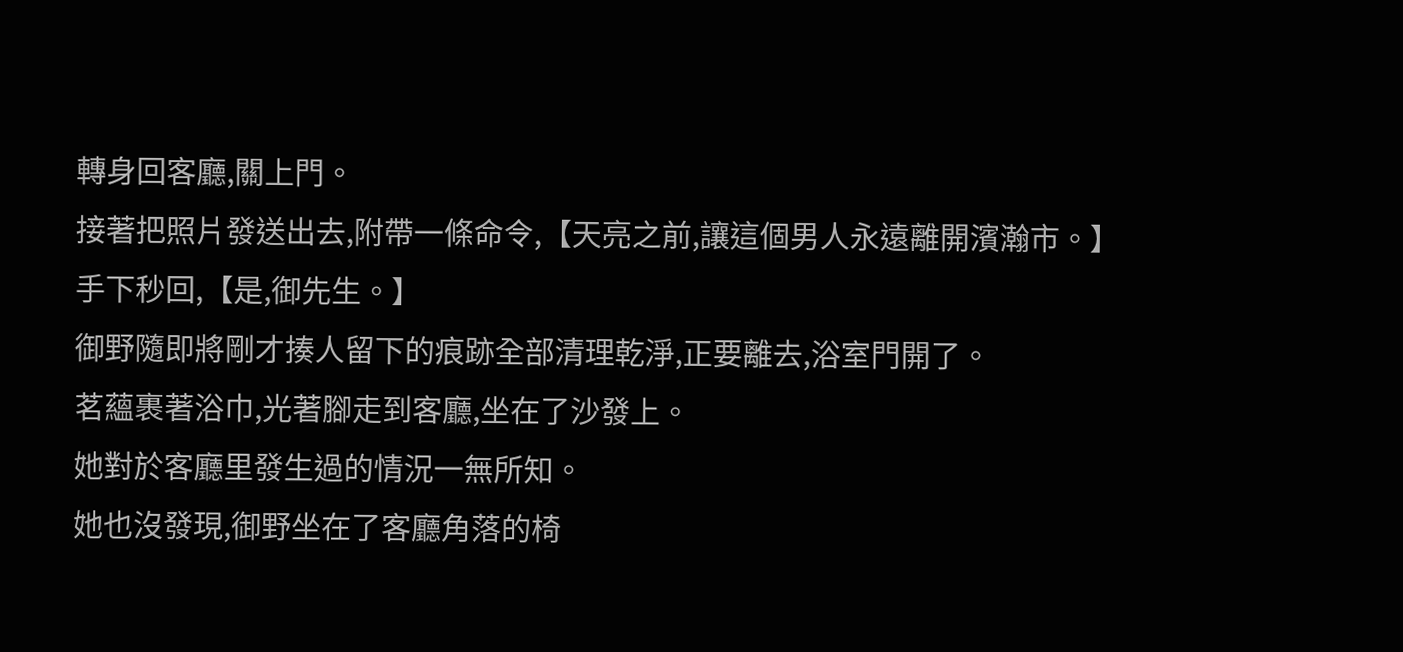轉身回客廳,關上門。
接著把照片發送出去,附帶一條命令,【天亮之前,讓這個男人永遠離開濱瀚市。】
手下秒回,【是,御先生。】
御野隨即將剛才揍人留下的痕跡全部清理乾淨,正要離去,浴室門開了。
茗蘊裹著浴巾,光著腳走到客廳,坐在了沙發上。
她對於客廳里發生過的情況一無所知。
她也沒發現,御野坐在了客廳角落的椅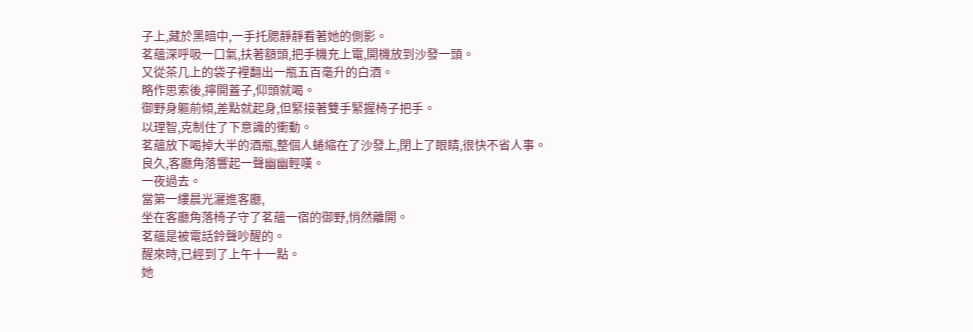子上,藏於黑暗中,一手托腮靜靜看著她的側影。
茗蘊深呼吸一口氣,扶著額頭,把手機充上電,開機放到沙發一頭。
又從茶几上的袋子裡翻出一瓶五百毫升的白酒。
略作思索後,擰開蓋子,仰頭就喝。
御野身軀前傾,差點就起身,但緊接著雙手緊握椅子把手。
以理智,克制住了下意識的衝動。
茗蘊放下喝掉大半的酒瓶,整個人蜷縮在了沙發上,閉上了眼睛,很快不省人事。
良久,客廳角落響起一聲幽幽輕嘆。
一夜過去。
當第一縷晨光灑進客廳,
坐在客廳角落椅子守了茗蘊一宿的御野,悄然離開。
茗蘊是被電話鈴聲吵醒的。
醒來時,已經到了上午十一點。
她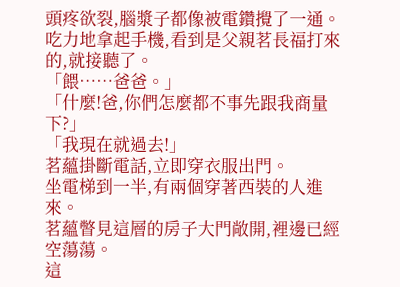頭疼欲裂,腦漿子都像被電鑽攪了一通。
吃力地拿起手機,看到是父親茗長福打來的,就接聽了。
「餵……爸爸。」
「什麼!爸,你們怎麼都不事先跟我商量下?」
「我現在就過去!」
茗蘊掛斷電話,立即穿衣服出門。
坐電梯到一半,有兩個穿著西裝的人進來。
茗蘊瞥見這層的房子大門敞開,裡邊已經空蕩蕩。
這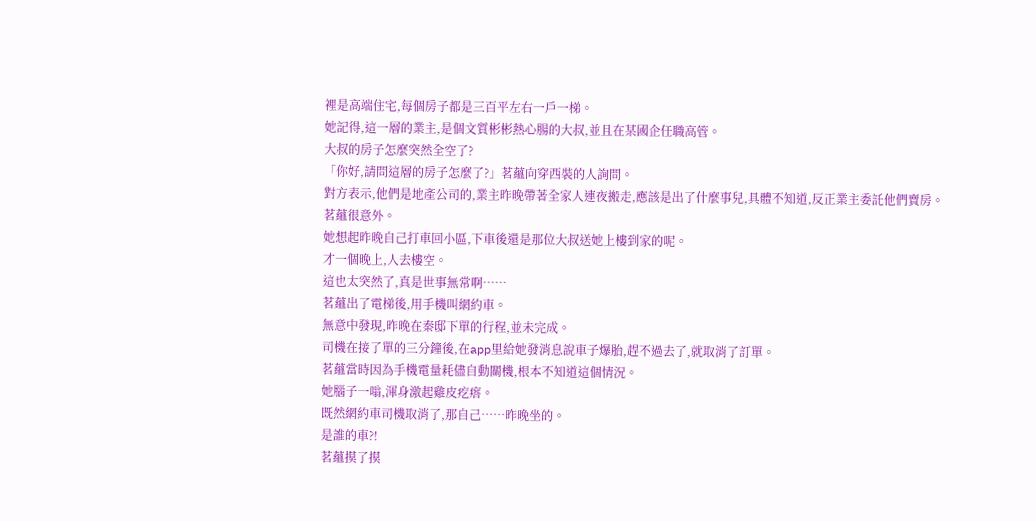裡是高端住宅,每個房子都是三百平左右一戶一梯。
她記得,這一層的業主,是個文質彬彬熱心腸的大叔,並且在某國企任職高管。
大叔的房子怎麼突然全空了?
「你好,請問這層的房子怎麼了?」茗蘊向穿西裝的人詢問。
對方表示,他們是地產公司的,業主昨晚帶著全家人連夜搬走,應該是出了什麼事兒,具體不知道,反正業主委託他們賣房。
茗蘊很意外。
她想起昨晚自己打車回小區,下車後還是那位大叔送她上樓到家的呢。
才一個晚上,人去樓空。
這也太突然了,真是世事無常啊……
茗蘊出了電梯後,用手機叫網約車。
無意中發現,昨晚在秦邸下單的行程,並未完成。
司機在接了單的三分鐘後,在app里給她發消息說車子爆胎,趕不過去了,就取消了訂單。
茗蘊當時因為手機電量耗儘自動關機,根本不知道這個情況。
她腦子一嗡,渾身激起雞皮疙瘩。
既然網約車司機取消了,那自己……昨晚坐的。
是誰的車?!
茗蘊摸了摸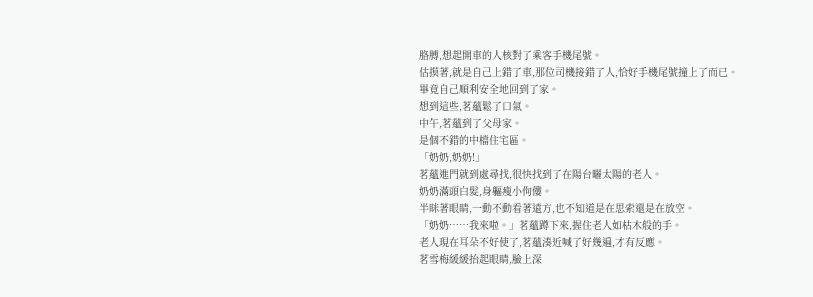胳膊,想起開車的人核對了乘客手機尾號。
估摸著,就是自己上錯了車,那位司機接錯了人,恰好手機尾號撞上了而已。
畢竟自己順利安全地回到了家。
想到這些,茗蘊鬆了口氣。
中午,茗蘊到了父母家。
是個不錯的中檔住宅區。
「奶奶,奶奶!」
茗蘊進門就到處尋找,很快找到了在陽台曬太陽的老人。
奶奶滿頭白髮,身軀瘦小佝僂。
半眯著眼睛,一動不動看著遠方,也不知道是在思索還是在放空。
「奶奶……我來啦。」茗蘊蹲下來,握住老人如枯木般的手。
老人現在耳朵不好使了,茗蘊湊近喊了好幾遍,才有反應。
茗雪梅緩緩抬起眼睛,臉上深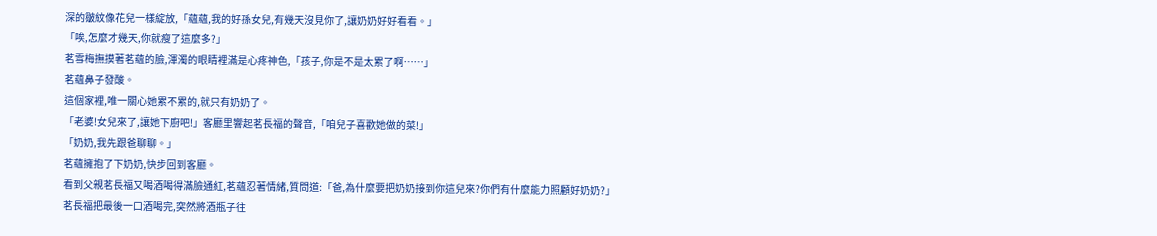深的皺紋像花兒一樣綻放,「蘊蘊,我的好孫女兒,有幾天沒見你了,讓奶奶好好看看。」
「唉,怎麼才幾天,你就瘦了這麼多?」
茗雪梅撫摸著茗蘊的臉,渾濁的眼睛裡滿是心疼神色,「孩子,你是不是太累了啊……」
茗蘊鼻子發酸。
這個家裡,唯一關心她累不累的,就只有奶奶了。
「老婆!女兒來了,讓她下廚吧!」客廳里響起茗長福的聲音,「咱兒子喜歡她做的菜!」
「奶奶,我先跟爸聊聊。」
茗蘊擁抱了下奶奶,快步回到客廳。
看到父親茗長福又喝酒喝得滿臉通紅,茗蘊忍著情緒,質問道:「爸,為什麼要把奶奶接到你這兒來?你們有什麼能力照顧好奶奶?」
茗長福把最後一口酒喝完,突然將酒瓶子往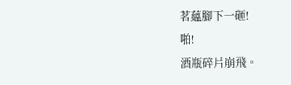茗蘊腳下一砸!
啪!
酒瓶碎片崩飛。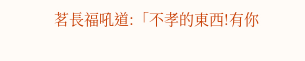茗長福吼道:「不孝的東西!有你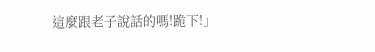這麼跟老子說話的嗎!跪下!」